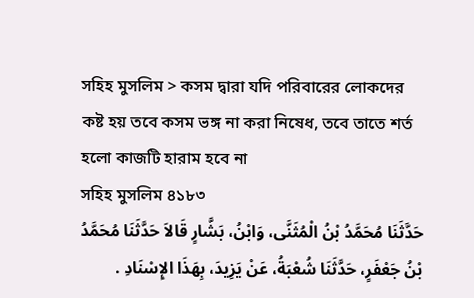সহিহ মুসলিম > কসম দ্বারা যদি পরিবারের লোকদের কষ্ট হয় তবে কসম ভঙ্গ না করা নিষেধ, তবে তাতে শর্ত হলো কাজটি হারাম হবে না
সহিহ মুসলিম ৪১৮৩
حَدَّثَنَا مُحَمَّدُ بْنُ الْمُثَنَّى، وَابْنُ، بَشَّارٍ قَالاَ حَدَّثَنَا مُحَمَّدُ بْنُ جَعْفَرٍ، حَدَّثَنَا شُعْبَةُ، عَنْ يَزِيدَ، بِهَذَا الإِسْنَادِ .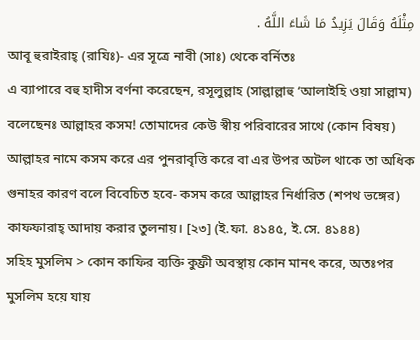مِثْلَهُ وَقَالَ يَزِيدُ مَا شَاءَ اللَّهُ .
আবূ হুরাইরাহ্ (রাযিঃ)- এর সূত্রে নাবী (সাঃ) থেকে বর্নিতঃ
এ ব্যাপারে বহু হাদীস বর্ণনা করেছেন, রসূলুল্লাহ (সাল্লাল্লাহু ‘আলাইহি ওয়া সাল্লাম) বলেছেনঃ আল্লাহর কসম! তোমাদের কেউ স্বীয় পরিবারের সাথে (কোন বিষয়) আল্লাহর নামে কসম করে এর পুনরাবৃত্তি করে বা এর উপর অটল থাকে তা অধিক গুনাহর কারণ বলে বিবেচিত হবে- কসম করে আল্লাহর নির্ধারিত (শপথ ভঙ্গের) কাফফারাহ্ আদায় করার তুলনায়। [২৩] (ই.ফা. ৪১৪৫, ই.সে. ৪১৪৪)
সহিহ মুসলিম > কোন কাফির ব্যক্তি কুফ্রী অবস্থায় কোন মানৎ করে, অতঃপর মুসলিম হয়ে যায়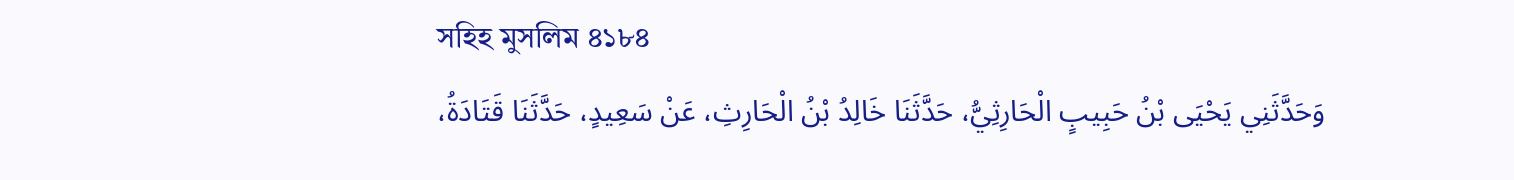সহিহ মুসলিম ৪১৮৪
وَحَدَّثَنِي يَحْيَى بْنُ حَبِيبٍ الْحَارِثِيُّ، حَدَّثَنَا خَالِدُ بْنُ الْحَارِثِ، عَنْ سَعِيدٍ، حَدَّثَنَا قَتَادَةُ،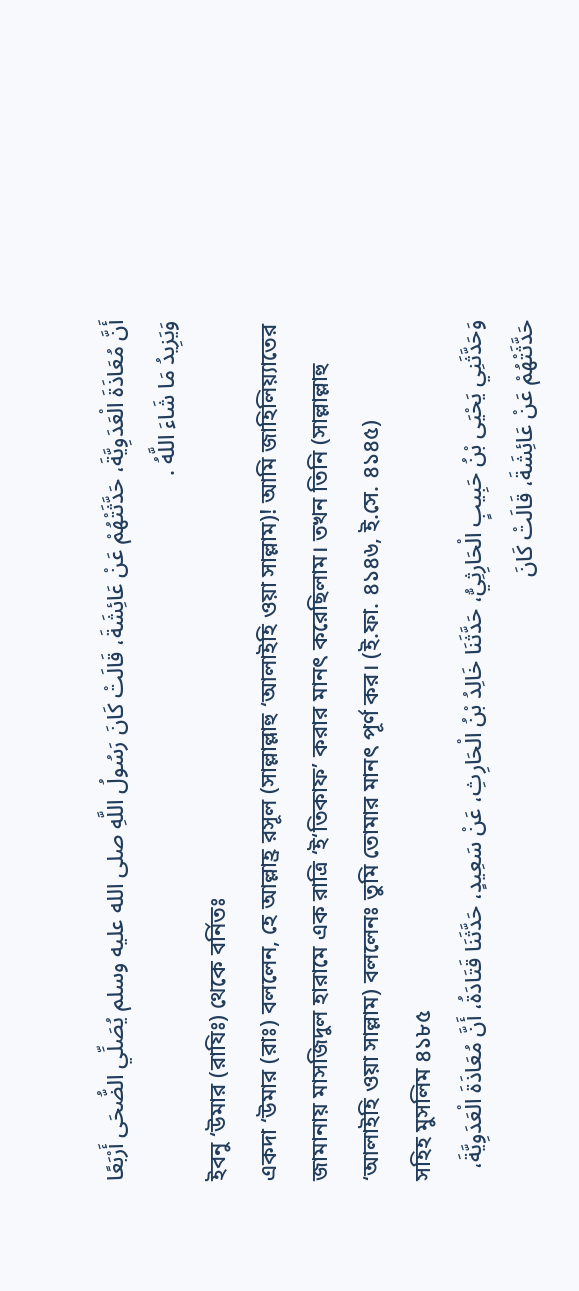أَنَّ مُعَاذَةَ الْعَدَوِيَّةَ، حَدَّثَتْهُمْ عَنْ عَائِشَةَ، قَالَتْ كَانَ رَسُولُ اللَّهِ صلى الله عليه وسلم يُصَلِّي الضُّحَى أَرْبَعًا وَيَزِيدُ مَا شَاءَ اللَّهُ .
ইবনু ‘উমার (রাযিঃ) থেকে বর্নিতঃ
একদা ‘উমার (রাঃ) বললেন, হে আল্লাহ্র রসূল (সাল্লাল্লাহু ‘আলাইহি ওয়া সাল্লাম)! আমি জাহিলিয়্যাতের জামানায় মাসজিদুল হারামে এক রাত্রি ‘ই‘তিকাফ’ করার মানৎ করেছিলাম। তখন তিনি (সাল্লাল্লাহু ‘আলাইহি ওয়া সাল্লাম) বললেনঃ তুমি তোমার মানৎ পূর্ণ কর। (ই.ফা. ৪১৪৬, ই.সে. ৪১৪৫)
সহিহ মুসলিম ৪১৮৫
وَحَدَّثَنِي يَحْيَى بْنُ حَبِيبٍ الْحَارِثِيُّ، حَدَّثَنَا خَالِدُ بْنُ الْحَارِثِ، عَنْ سَعِيدٍ، حَدَّثَنَا قَتَادَةُ، أَنَّ مُعَاذَةَ الْعَدَوِيَّةَ، حَدَّثَتْهُمْ عَنْ عَائِشَةَ، قَالَتْ كَانَ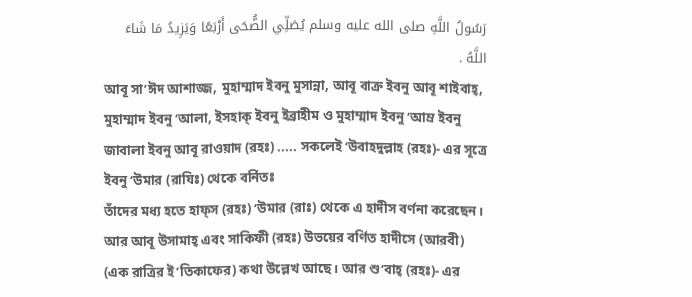رَسُولُ اللَّهِ صلى الله عليه وسلم يُصَلِّي الضُّحَى أَرْبَعًا وَيَزِيدُ مَا شَاءَ اللَّهُ .
আবূ সা’ঈদ আশাজ্জ, মুহাম্মাদ ইবনু মুসান্না, আবূ বাক্র ইবনু আবূ শাইবাহ্, মুহাম্মাদ ইবনু ‘আলা, ইসহাক্ ইবনু ইব্রাহীম ও মুহাম্মাদ ইবনু ‘আম্র ইবনু জাবালা ইবনু আবূ রাওয়াদ (রহঃ) ..... সকলেই ‘উবাহদুল্লাহ (রহঃ)- এর সূত্রে ইবনু ‘উমার (রাযিঃ) থেকে বর্নিতঃ
তাঁদের মধ্য হতে হাফ্স (রহঃ) ‘উমার (রাঃ) থেকে এ হাদীস বর্ণনা করেছেন। আর আবূ উসামাহ্ এবং সাকিফী (রহঃ) উভয়ের বর্ণিত হাদীসে (আরবী) (এক রাত্রির ই‘তিকাফের) কথা উল্লেখ আছে। আর শু‘বাহ্ (রহঃ)- এর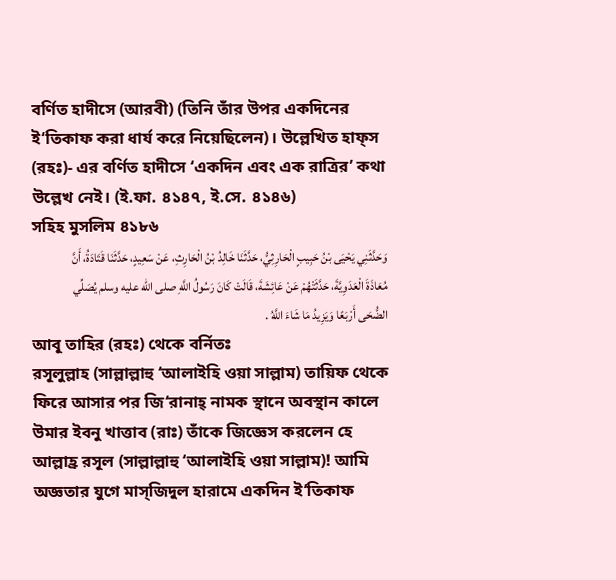বর্ণিত হাদীসে (আরবী) (তিনি তাঁর উপর একদিনের ই‘তিকাফ করা ধার্য করে নিয়েছিলেন)। উল্লেখিত হাফ্স (রহঃ)- এর বর্ণিত হাদীসে ‘একদিন এবং এক রাত্রির’ কথা উল্লেখ নেই। (ই.ফা. ৪১৪৭, ই.সে. ৪১৪৬)
সহিহ মুসলিম ৪১৮৬
وَحَدَّثَنِي يَحْيَى بْنُ حَبِيبٍ الْحَارِثِيُّ، حَدَّثَنَا خَالِدُ بْنُ الْحَارِثِ، عَنْ سَعِيدٍ، حَدَّثَنَا قَتَادَةُ، أَنَّ مُعَاذَةَ الْعَدَوِيَّةَ، حَدَّثَتْهُمْ عَنْ عَائِشَةَ، قَالَتْ كَانَ رَسُولُ اللَّهِ صلى الله عليه وسلم يُصَلِّي الضُّحَى أَرْبَعًا وَيَزِيدُ مَا شَاءَ اللَّهُ .
আবূ তাহির (রহঃ) থেকে বর্নিতঃ
রসূলুল্লাহ (সাল্লাল্লাহু ‘আলাইহি ওয়া সাল্লাম) তায়িফ থেকে ফিরে আসার পর জি‘রানাহ্ নামক স্থানে অবস্থান কালে উমার ইবনু খাত্তাব (রাঃ) তাঁকে জিজ্ঞেস করলেন হে আল্লাহ্র রসূল (সাল্লাল্লাহু ‘আলাইহি ওয়া সাল্লাম)! আমি অজ্ঞতার যুগে মাস্জিদুল হারামে একদিন ই‘তিকাফ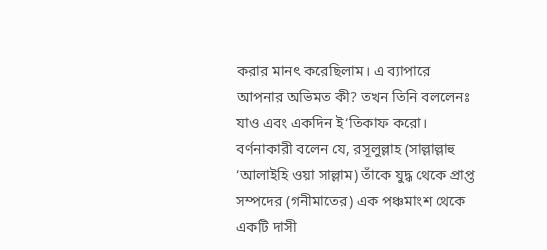করার মানৎ করেছিলাম। এ ব্যাপারে আপনার অভিমত কী? তখন তিনি বললেনঃ যাও এবং একদিন ই‘তিকাফ করো। বর্ণনাকারী বলেন যে, রসূলুল্লাহ (সাল্লাল্লাহু ‘আলাইহি ওয়া সাল্লাম) তাঁকে যুদ্ধ থেকে প্রাপ্ত সম্পদের (গনীমাতের) এক পঞ্চমাংশ থেকে একটি দাসী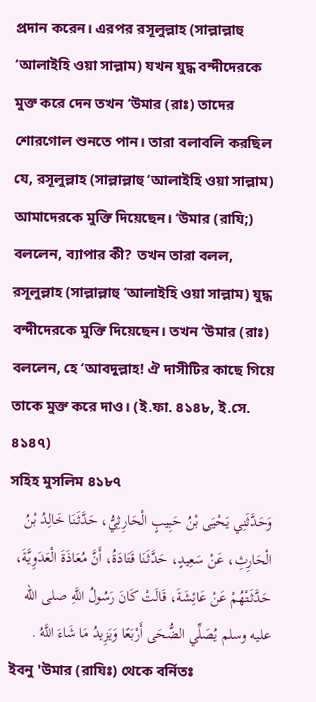প্রদান করেন। এরপর রসূলুল্লাহ (সাল্লাল্লাহু ‘আলাইহি ওয়া সাল্লাম) যখন যুদ্ধ বন্দীদেরকে মুক্ত করে দেন তখন ‘উমার (রাঃ) তাদের শোরগোল শুনতে পান। তারা বলাবলি করছিল যে, রসূলুল্লাহ (সাল্লাল্লাহু ‘আলাইহি ওয়া সাল্লাম) আমাদেরকে মুক্তি দিয়েছেন। ‘উমার (রাযি;) বললেন, ব্যাপার কী? তখন তারা বলল, রসূলুল্লাহ (সাল্লাল্লাহু ‘আলাইহি ওয়া সাল্লাম) যুদ্ধ বন্দীদেরকে মুক্তি দিয়েছেন। তখন ‘উমার (রাঃ) বললেন, হে ‘আবদুল্লাহ! ঐ দাসীটির কাছে গিয়ে তাকে মুক্ত করে দাও। (ই.ফা. ৪১৪৮, ই.সে. ৪১৪৭)
সহিহ মুসলিম ৪১৮৭
وَحَدَّثَنِي يَحْيَى بْنُ حَبِيبٍ الْحَارِثِيُّ، حَدَّثَنَا خَالِدُ بْنُ الْحَارِثِ، عَنْ سَعِيدٍ، حَدَّثَنَا قَتَادَةُ، أَنَّ مُعَاذَةَ الْعَدَوِيَّةَ، حَدَّثَتْهُمْ عَنْ عَائِشَةَ، قَالَتْ كَانَ رَسُولُ اللَّهِ صلى الله عليه وسلم يُصَلِّي الضُّحَى أَرْبَعًا وَيَزِيدُ مَا شَاءَ اللَّهُ .
ইবনু 'উমার (রাযিঃ) থেকে বর্নিতঃ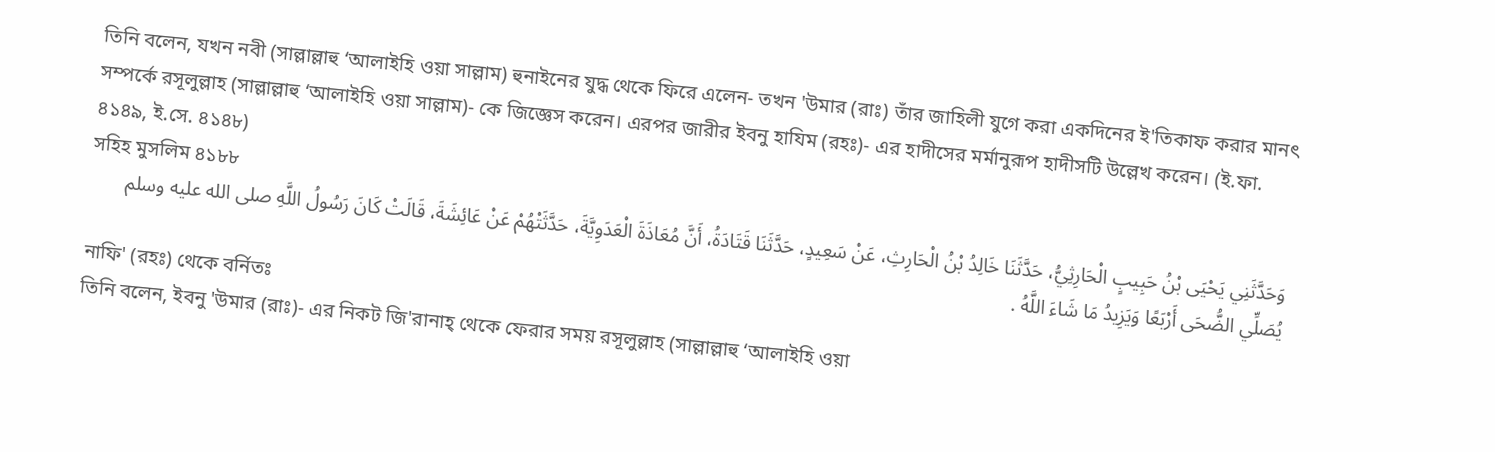তিনি বলেন, যখন নবী (সাল্লাল্লাহু ‘আলাইহি ওয়া সাল্লাম) হুনাইনের যুদ্ধ থেকে ফিরে এলেন- তখন 'উমার (রাঃ) তাঁর জাহিলী যুগে করা একদিনের ই'তিকাফ করার মানৎ সম্পর্কে রসূলুল্লাহ (সাল্লাল্লাহু ‘আলাইহি ওয়া সাল্লাম)- কে জিজ্ঞেস করেন। এরপর জারীর ইবনু হাযিম (রহঃ)- এর হাদীসের মর্মানুরূপ হাদীসটি উল্লেখ করেন। (ই.ফা. ৪১৪৯, ই.সে. ৪১৪৮)
সহিহ মুসলিম ৪১৮৮
وَحَدَّثَنِي يَحْيَى بْنُ حَبِيبٍ الْحَارِثِيُّ، حَدَّثَنَا خَالِدُ بْنُ الْحَارِثِ، عَنْ سَعِيدٍ، حَدَّثَنَا قَتَادَةُ، أَنَّ مُعَاذَةَ الْعَدَوِيَّةَ، حَدَّثَتْهُمْ عَنْ عَائِشَةَ، قَالَتْ كَانَ رَسُولُ اللَّهِ صلى الله عليه وسلم يُصَلِّي الضُّحَى أَرْبَعًا وَيَزِيدُ مَا شَاءَ اللَّهُ .
নাফি' (রহঃ) থেকে বর্নিতঃ
তিনি বলেন, ইবনু 'উমার (রাঃ)- এর নিকট জি'রানাহ্ থেকে ফেরার সময় রসূলুল্লাহ (সাল্লাল্লাহু ‘আলাইহি ওয়া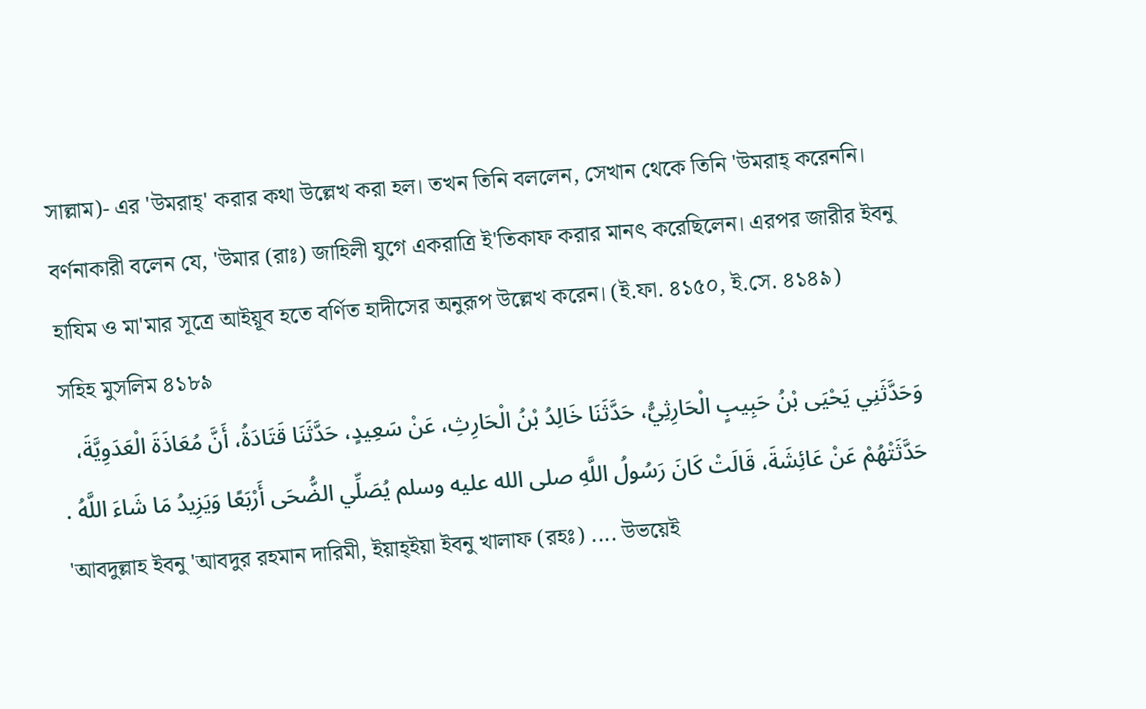সাল্লাম)- এর 'উমরাহ্' করার কথা উল্লেখ করা হল। তখন তিনি বললেন, সেখান থেকে তিনি 'উমরাহ্ করেননি। বর্ণনাকারী বলেন যে, 'উমার (রাঃ) জাহিলী যুগে একরাত্রি ই'তিকাফ করার মানৎ করেছিলেন। এরপর জারীর ইবনু হাযিম ও মা'মার সূত্রে আইয়ূব হতে বর্ণিত হাদীসের অনুরূপ উল্লেখ করেন। (ই.ফা. ৪১৫০, ই.সে. ৪১৪৯)
সহিহ মুসলিম ৪১৮৯
وَحَدَّثَنِي يَحْيَى بْنُ حَبِيبٍ الْحَارِثِيُّ، حَدَّثَنَا خَالِدُ بْنُ الْحَارِثِ، عَنْ سَعِيدٍ، حَدَّثَنَا قَتَادَةُ، أَنَّ مُعَاذَةَ الْعَدَوِيَّةَ، حَدَّثَتْهُمْ عَنْ عَائِشَةَ، قَالَتْ كَانَ رَسُولُ اللَّهِ صلى الله عليه وسلم يُصَلِّي الضُّحَى أَرْبَعًا وَيَزِيدُ مَا شَاءَ اللَّهُ .
'আবদুল্লাহ ইবনু 'আবদুর রহমান দারিমী, ইয়াহ্ইয়া ইবনু খালাফ (রহঃ) .... উভয়েই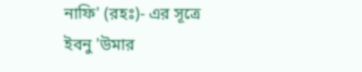নাফি' (রহঃ)- এর সূত্রে ইবনু 'উমার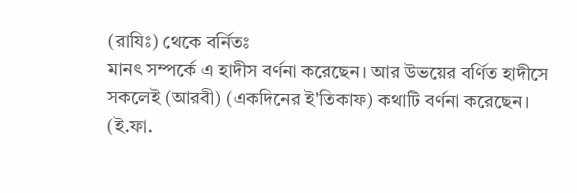(রাযিঃ) থেকে বর্নিতঃ
মানৎ সম্পর্কে এ হাদীস বর্ণনা করেছেন। আর উভয়ের বর্ণিত হাদীসে সকলেই (আরবী) (একদিনের ই'তিকাফ) কথাটি বর্ণনা করেছেন। (ই.ফা.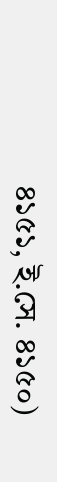৪১৫১, ই.সে. ৪১৫০)